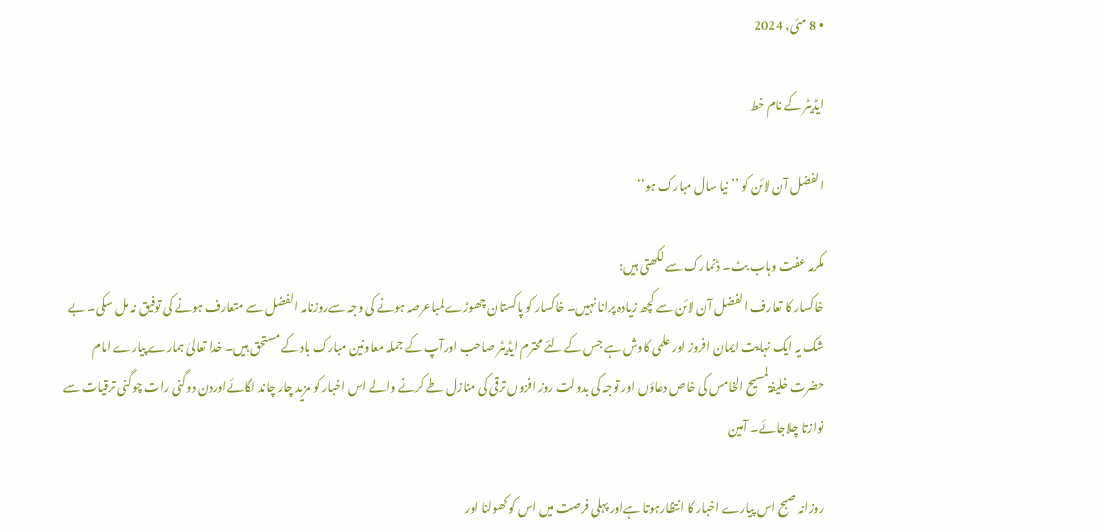• 8 مئی, 2024

ایڈیٹر کے نام خط

الفضل آن لائن کو ’’نیا سال مبارک ہو‘‘

مکرمہ عفت وہاب بٹ۔ ڈنمارک سے لکھتی ہیں:
خاکسار کا تعارف الفضل آن لائن سے کچھ زیادہ پرانا نہیں۔ خاکسار کو پاکستان چھوڑےلمباعرصہ ہونے کی وجہ سےروزنامہ الفضل سے متعارف ہونے کی توفیق نہ مل سکی۔ بے شک یہ ایک نہایت ایمان افروز اور علمی کاوش ہے جس کے لئے محترم ایڈیٹر صاحب اورآپ کے جملہ معاونین مبارک باد کے مستحق ہیں۔ خدا تعالیٰ ہمارے پیارے امام حضرت خلیفۃلمسیح الخامس کی خاص دعاؤں اور توجہ کی بدولت روز افزوں ترقی کی منازل طے کرنے والے اس اخبار کو مزید چار چاند لگائےاوردن دوگنی رات چوگنی ترقیات سے نوازتا چلاجائے۔ آمین

روزانہ صبح اس پیارے اخبار کا انتظارہوتا ہےاور پہلی فرصت میں اس کو کھولنا اور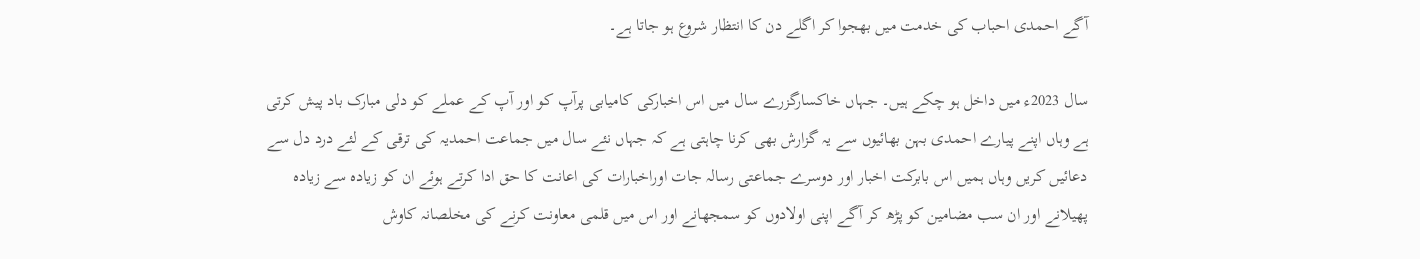آگے احمدی احباب کی خدمت میں بھجوا کر اگلے دن کا انتظار شروع ہو جاتا ہے۔

سال 2023ء میں داخل ہو چکے ہیں۔ جہاں خاکسارگزرے سال میں اس اخبارکی کامیابی پرآپ کو اور آپ کے عملے کو دلی مبارک باد پیش کرتی ہے وہاں اپنے پیارے احمدی بہن بھائیوں سے یہ گزارش بھی کرنا چاہتی ہے کہ جہاں نئے سال میں جماعت احمدیہ کی ترقی کے لئے درد دل سے دعائیں کریں وہاں ہمیں اس بابرکت اخبار اور دوسرے جماعتی رسالہ جات اوراخبارات کی اعانت کا حق ادا کرتے ہوئے ان کو زیادہ سے زیادہ پھیلانے اور ان سب مضامین کو پڑھ کر آگے اپنی اولادوں کو سمجھانے اور اس میں قلمی معاونت کرنے کی مخلصانہ کاوش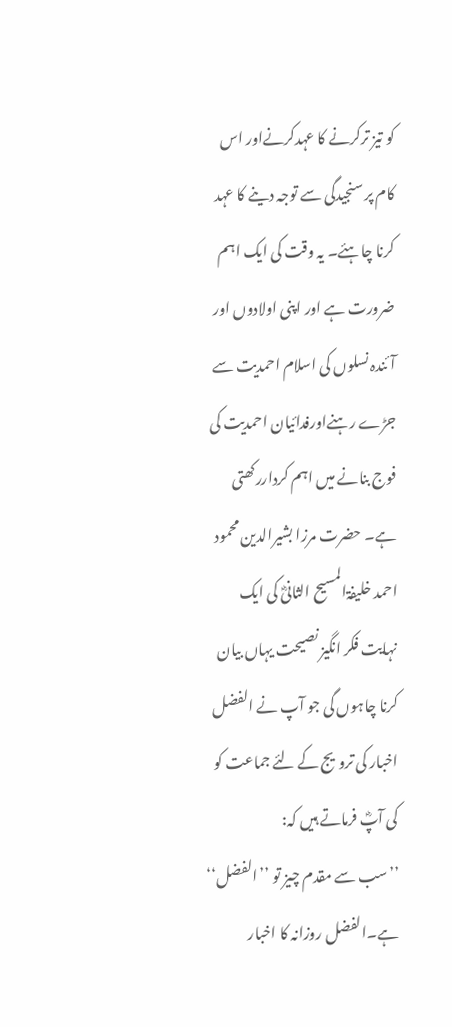کو تیز ترکرنے کا عہدکرنےاور اس کام پر سنجیدگی سے توجہ دینے کا عہد کرنا چاہئے۔ یہ وقت کی ایک اہم ضرورت ہے اور اپنی اولادوں اور آئندہ نسلوں کی اسلام احمدیت سے جڑے رہنےاورفدائیان احمدیت کی فوج بنانے میں اہم کرداررکھتی ہے۔ حضرت مرزا بشیرالدین محمود احمد خلیفۃالمسیح الثانیؓ کی ایک نہایت فکر انگیز نصیحت یہاں بیان کرنا چاہوں گی جو آپ نے الفضل اخبار کی ترویج کے لئے جماعت کو کی آپؓ فرماتے ہیں کہ:
’’سب سے مقدم چیز تو ’’الفضل‘‘ ہے۔الفضل روزانہ کا اخبار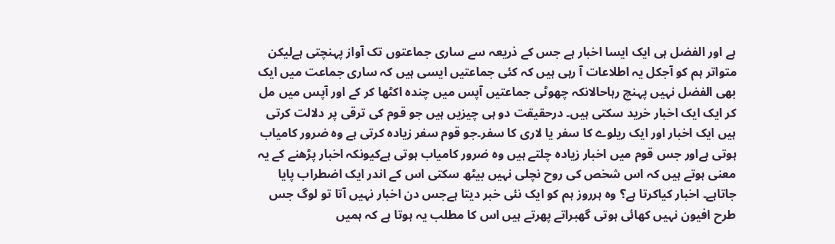ہے اور الفضل ہی ایک ایسا اخبار ہے جس کے ذریعہ سے ساری جماعتوں تک آواز پہنچتی ہےلیکن متواتر ہم کو آجکل یہ اطلاعات آ رہی ہیں کہ کئی جماعتیں ایسی ہیں کہ ساری جماعت میں ایک بھی الفضل نہیں پہنچ رہاحالانکہ چھوٹی جماعتیں آپس میں چندہ اکٹھا کر کے اور آپس میں مل کر ایک ایک اخبار خرید سکتی ہیں۔ درحقیقت دو ہی چیزیں ہیں جو قوم کی ترقی پر دلالت کرتی ہیں ایک اخبار اور ایک ریلوے کا سفر یا لاری کا سفر۔جو قوم سفر زیادہ کرتی ہے وہ ضرور کامیاب ہوتی ہےاور جس قوم میں اخبار زیادہ چلتے ہیں وہ ضرور کامیاب ہوتی ہےکیونکہ اخبار پڑھنے کے یہ معنی ہوتے ہیں کہ اس شخص کی روح نچلی نہیں بیٹھ سکتی اس کے اندر ایک اضطراب پایا جاتاہے۔ اخبار کیاکرتا ہے؟ وہ ہرروز ہم کو ایک نئی خبر دیتا ہےجس دن اخبار نہیں آتا تو لوگ جس طرح افیون نہیں کھائی ہوتی گھبراتے پھرتے ہیں اس کا مطلب یہ ہوتا ہے کہ ہمیں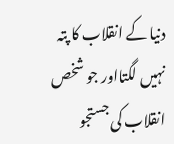دنیا کے انقلاب کا پتہ نہیں لگتااور جو شخص انقلاب کی جستجو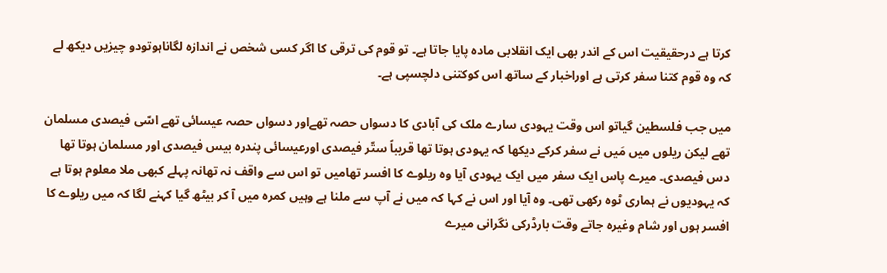کرتا ہے درحقیقیت اس کے اندر بھی ایک انقلابی مادہ پایا جاتا ہے۔ تو قوم کی ترقی کا اگر کسی شخص نے اندازہ لگاناہوتودو چیزیں دیکھ لے کہ وہ قوم کتنا سفر کرتی ہے اوراخبار کے ساتھ اس کوکتنی دلچسپی ہے۔

میں جب فلسطین گیاتو اس وقت یہودی سارے ملک کی آبادی کا دسواں حصہ تھےاور دسواں حصہ عیسائی تھے اسّی فیصدی مسلمان تھے لیکن ریلوں میں مَیں نے سفر کرکے دیکھا کہ یہودی ہوتا تھا قریباً ستّر فیصدی اورعیسائی پندرہ بیس فیصدی اور مسلمان ہوتا تھا دس فیصدی۔ میرے پاس ایک سفر میں ایک یہودی آیا وہ ریلوے کا افسر تھامیں تو اس سے واقف نہ تھانہ پہلے کبھی ملا معلوم ہوتا ہے کہ یہودیوں نے ہماری ٹوہ رکھی تھی۔ وہ آیا اور اس نے کہا کہ میں نے آپ سے ملنا ہے وہیں کمرہ میں آ کر بیٹھ گیا کہنے لگا کہ میں ریلوے کا افسر ہوں اور شام وغیرہ جاتے وقت بارڈرکی نگرانی میرے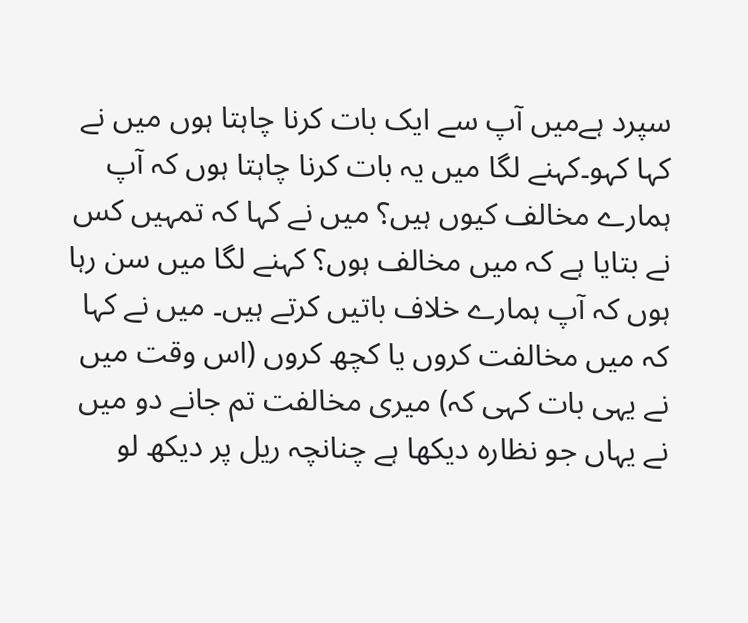سپرد ہےمیں آپ سے ایک بات کرنا چاہتا ہوں میں نے کہا کہو۔کہنے لگا میں یہ بات کرنا چاہتا ہوں کہ آپ ہمارے مخالف کیوں ہیں؟ میں نے کہا کہ تمہیں کس نے بتایا ہے کہ میں مخالف ہوں؟ کہنے لگا میں سن رہا ہوں کہ آپ ہمارے خلاف باتیں کرتے ہیں۔ میں نے کہا کہ میں مخالفت کروں یا کچھ کروں (اس وقت میں نے یہی بات کہی کہ) میری مخالفت تم جانے دو میں نے یہاں جو نظارہ دیکھا ہے چنانچہ ریل پر دیکھ لو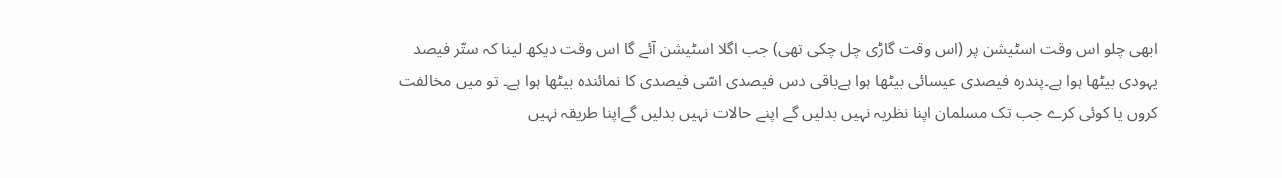ابھی چلو اس وقت اسٹیشن پر (اس وقت گاڑی چل چکی تھی) جب اگلا اسٹیشن آئے گا اس وقت دیکھ لینا کہ ستّر فیصد یہودی بیٹھا ہوا ہے۔پندرہ فیصدی عیسائی بیٹھا ہوا ہےباقی دس فیصدی اسّی فیصدی کا نمائندہ بیٹھا ہوا ہے۔ تو میں مخالفت کروں یا کوئی کرے جب تک مسلمان اپنا نظریہ نہیں بدلیں گے اپنے حالات نہیں بدلیں گےاپنا طریقہ نہیں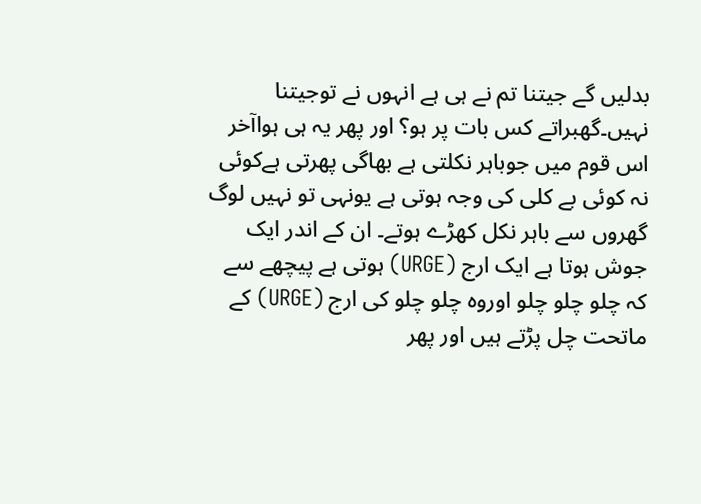بدلیں گے جیتنا تم نے ہی ہے انہوں نے توجیتنا نہیں۔گھبراتے کس بات پر ہو؟ اور پھر یہ ہی ہواآخر اس قوم میں جوباہر نکلتی ہے بھاگی پھرتی ہےکوئی نہ کوئی بے کلی کی وجہ ہوتی ہے یونہی تو نہیں لوگ گھروں سے باہر نکل کھڑے ہوتے۔ ان کے اندر ایک جوش ہوتا ہے ایک ارج (URGE) ہوتی ہے پیچھے سے کہ چلو چلو چلو اوروہ چلو چلو کی ارج (URGE) کے ماتحت چل پڑتے ہیں اور پھر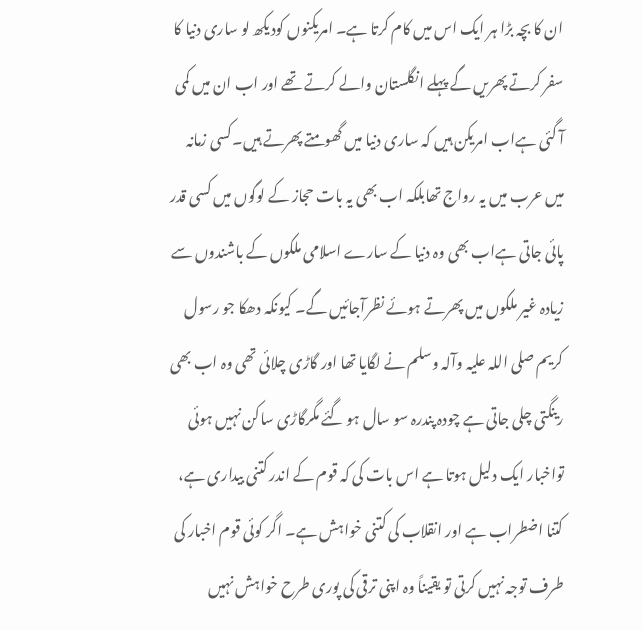ان کا بچہ بڑا ہر ایک اس میں کام کرتا ہے۔ امریکنوں کودیکھ لو ساری دنیا کا سفر کرتے پھریں گے پہلے انگلستان والے کرتے تھے اور اب ان میں کمی آ گئی ہےاب امریکن ہیں کہ ساری دنیا میں گھومتے پھرتے ہیں۔کسی زمانہ میں عرب میں یہ رواج تھابلکہ اب بھی یہ بات حجاز کے لوگوں میں کسی قدر پائی جاتی ہےاب بھی وہ دنیا کے سارے اسلامی ملکوں کے باشندوں سے زیادہ غیر ملکوں میں پھرتے ہوئے نظرآجائیں گے۔ کیونکہ دھکا جو رسول کریم صلی اللہ علیہ وآلہ وسلم نے لگایا تھا اور گاڑی چلائی تھی وہ اب بھی رینگتی چلی جاتی ہے چودہ پندرہ سو سال ہو گئے مگرگاڑی ساکن نہیں ہوئی تواخبار ایک دلیل ہوتا ہے اس بات کی کہ قوم کے اندر کتنی بیداری ہے، کتنا اضطراب ہے اور انقلاب کی کتنی خواہش ہے۔ اگر کوئی قوم اخبار کی طرف توجہ نہیں کرتی تو یقیناً وہ اپنی ترقی کی پوری طرح خواہش نہیں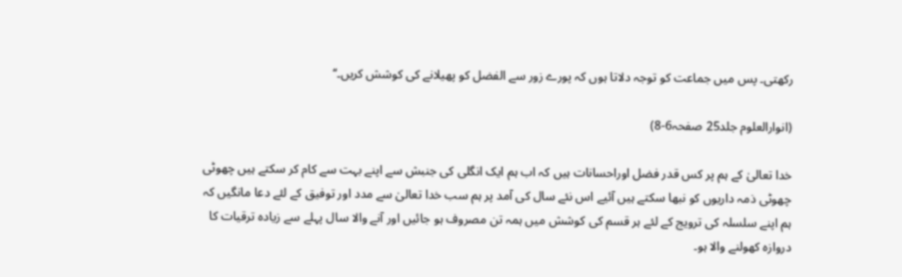رکھتی۔ پس میں جماعت کو توجہ دلاتا ہوں کہ پورے زور سے الفضل کو پھیلانے کی کوشش کریں۔‘‘

(انوارالعلوم جلد25 صفحہ6-8)

خدا تعالیٰ کے ہم پر کس قدر فضل اوراحسانات ہیں کہ اب ہم ایک انگلی کی جنبش سے اپنے بہت سے کام کر سکتے ہیں چھوٹی چھوٹی ذمہ داریوں کو نبھا سکتے ہیں آئیے اس نئے سال کی آمد پر ہم سب خدا تعالیٰ سے مدد اور توفیق کے لئے دعا مانگیں کہ ہم اپنے سلسلہ کی ترویج کے لئے ہر قسم کی کوشش میں ہمہ تن مصروف ہو جائیں اور آنے والا سال پہلے سے زیادہ ترقیات کا دروازہ کھولنے والا ہو۔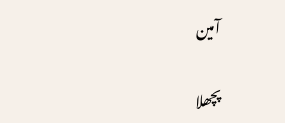آمین

پچھلا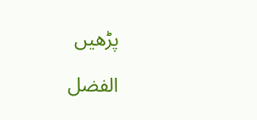پڑھیں

الفضل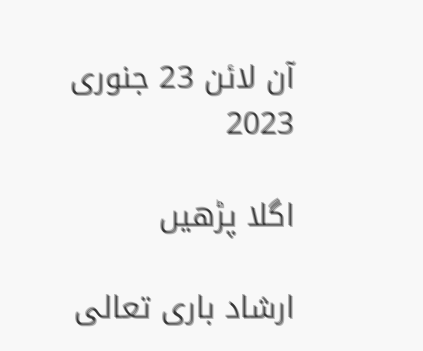آن لائن 23 جنوری 2023

اگلا پڑھیں

ارشاد باری تعالی